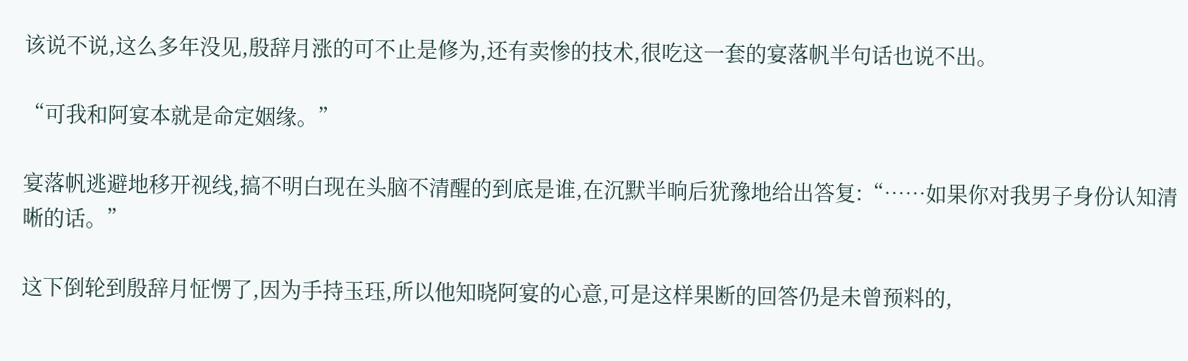该说不说,这么多年没见,殷辞月涨的可不止是修为,还有卖惨的技术,很吃这一套的宴落帆半句话也说不出。

“可我和阿宴本就是命定姻缘。”

宴落帆逃避地移开视线,搞不明白现在头脑不清醒的到底是谁,在沉默半晌后犹豫地给出答复:“……如果你对我男子身份认知清晰的话。”

这下倒轮到殷辞月怔愣了,因为手持玉珏,所以他知晓阿宴的心意,可是这样果断的回答仍是未曾预料的,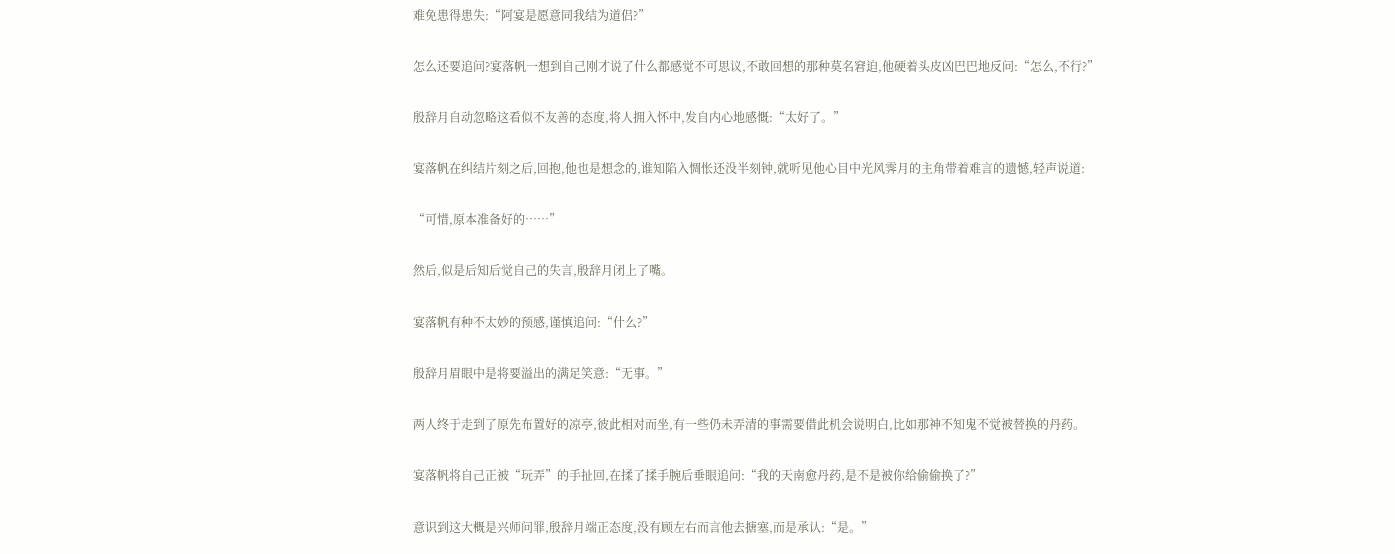难免患得患失:“阿宴是愿意同我结为道侣?”

怎么还要追问?宴落帆一想到自己刚才说了什么都感觉不可思议,不敢回想的那种莫名窘迫,他硬着头皮凶巴巴地反问:“怎么,不行?”

殷辞月自动忽略这看似不友善的态度,将人拥入怀中,发自内心地感慨:“太好了。”

宴落帆在纠结片刻之后,回抱,他也是想念的,谁知陷入惆怅还没半刻钟,就听见他心目中光风霁月的主角带着难言的遗憾,轻声说道:

“可惜,原本准备好的……”

然后,似是后知后觉自己的失言,殷辞月闭上了嘴。

宴落帆有种不太妙的预感,谨慎追问:“什么?”

殷辞月眉眼中是将要溢出的满足笑意:“无事。”

两人终于走到了原先布置好的凉亭,彼此相对而坐,有一些仍未弄清的事需要借此机会说明白,比如那神不知鬼不觉被替换的丹药。

宴落帆将自己正被“玩弄”的手扯回,在揉了揉手腕后垂眼追问:“我的天南愈丹药,是不是被你给偷偷换了?”

意识到这大概是兴师问罪,殷辞月端正态度,没有顾左右而言他去搪塞,而是承认:“是。”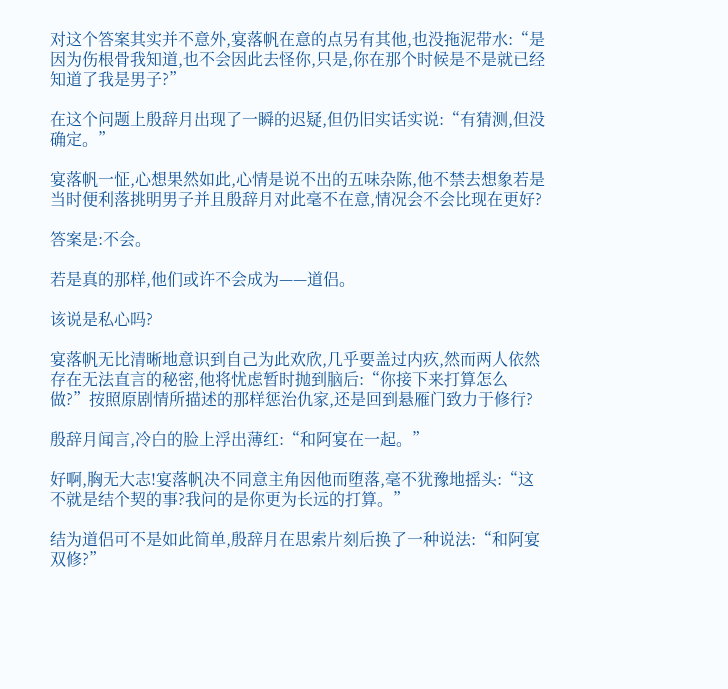对这个答案其实并不意外,宴落帆在意的点另有其他,也没拖泥带水:“是因为伤根骨我知道,也不会因此去怪你,只是,你在那个时候是不是就已经知道了我是男子?”

在这个问题上殷辞月出现了一瞬的迟疑,但仍旧实话实说:“有猜测,但没确定。”

宴落帆一怔,心想果然如此,心情是说不出的五味杂陈,他不禁去想象若是当时便利落挑明男子并且殷辞月对此毫不在意,情况会不会比现在更好?

答案是:不会。

若是真的那样,他们或许不会成为——道侣。

该说是私心吗?

宴落帆无比清晰地意识到自己为此欢欣,几乎要盖过内疚,然而两人依然存在无法直言的秘密,他将忧虑暂时抛到脑后:“你接下来打算怎么做?”按照原剧情所描述的那样惩治仇家,还是回到悬雁门致力于修行?

殷辞月闻言,冷白的脸上浮出薄红:“和阿宴在一起。”

好啊,胸无大志!宴落帆决不同意主角因他而堕落,毫不犹豫地摇头:“这不就是结个契的事?我问的是你更为长远的打算。”

结为道侣可不是如此简单,殷辞月在思索片刻后换了一种说法:“和阿宴双修?”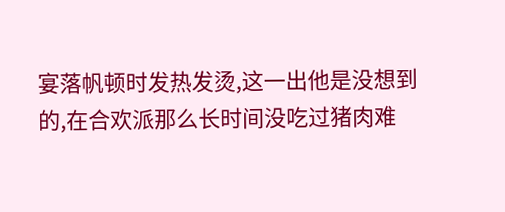宴落帆顿时发热发烫,这一出他是没想到的,在合欢派那么长时间没吃过猪肉难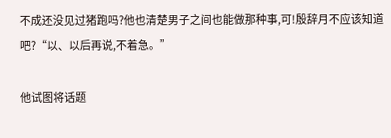不成还没见过猪跑吗?他也清楚男子之间也能做那种事,可!殷辞月不应该知道吧?“以、以后再说,不着急。”

他试图将话题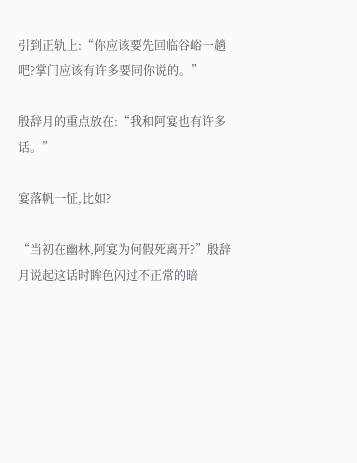引到正轨上:“你应该要先回临谷峪一趟吧?掌门应该有许多要同你说的。”

殷辞月的重点放在:“我和阿宴也有许多话。”

宴落帆一怔,比如?

“当初在幽林,阿宴为何假死离开?”殷辞月说起这话时眸色闪过不正常的暗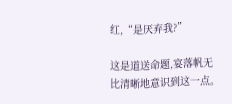红,“是厌弃我?”

这是道送命题,宴落帆无比清晰地意识到这一点。